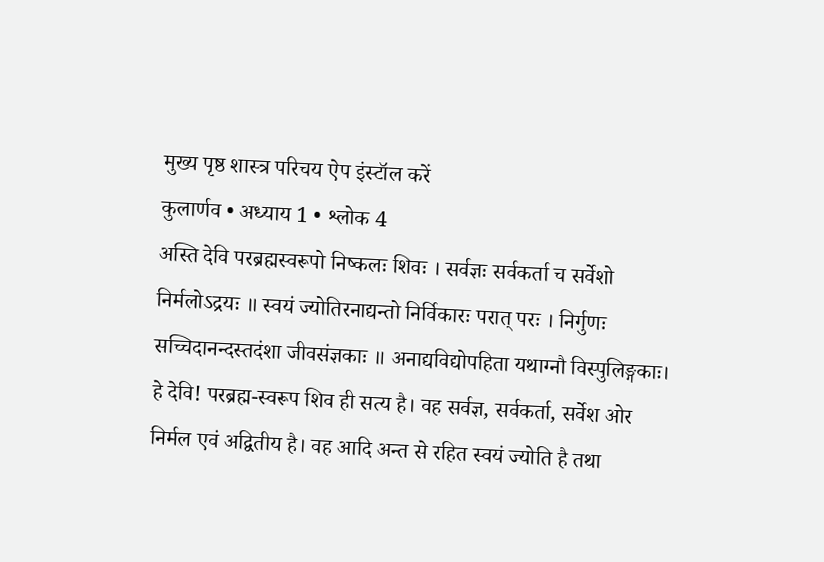मुख्य पृष्ठ शास्त्र परिचय ऐप इंस्टॉल करें
कुलार्णव • अध्याय 1 • श्लोक 4
अस्ति देवि परब्रह्मस्वरूपो निष्कलः शिवः । सर्वज्ञः सर्वकर्ता च सर्वेशो निर्मलोऽद्रयः ॥ स्वयं ज्योतिरनाद्यन्तो निर्विकारः परात्‌ परः । निर्गुणः सच्चिदानन्दस्तदंशा जीवसंज्ञकाः ॥ अनाद्यविद्योपहिता यथाग्नौ विस्पुलिङ्गकाः।
हे देवि! परब्रह्म-स्वरूप शिव ही सत्य है। वह सर्वज्ञ, सर्वकर्ता, सर्वेश ओर निर्मल एवं अद्वितीय है। वह आदि अन्त से रहित स्वयं ज्योति है तथा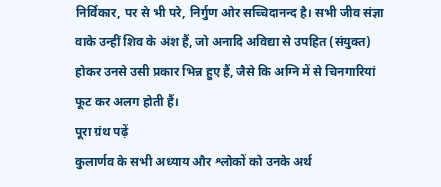निर्विकार, पर से भी परे, निर्गुण ओर सच्चिदानन्द है। सभी जीव संज्ञा वाके उन्हीं शिव के अंश हैं, जो अनादि अविद्या से उपहित (संयुक्त) होकर उनसे उसी प्रकार भिन्न हुए हैं, जैसे कि अग्नि में से चिनगारियां फूट कर अलग होती हैं।
पूरा ग्रंथ पढ़ें
कुलार्णव के सभी अध्याय और श्लोकों को उनके अर्थ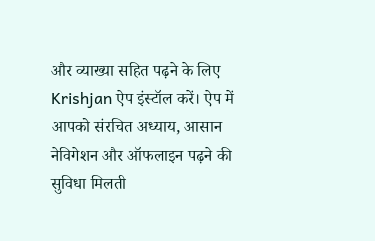और व्याख्या सहित पढ़ने के लिए Krishjan ऐप इंस्टॉल करें। ऐप में आपको संरचित अध्याय, आसान नेविगेशन और ऑफलाइन पढ़ने की सुविधा मिलती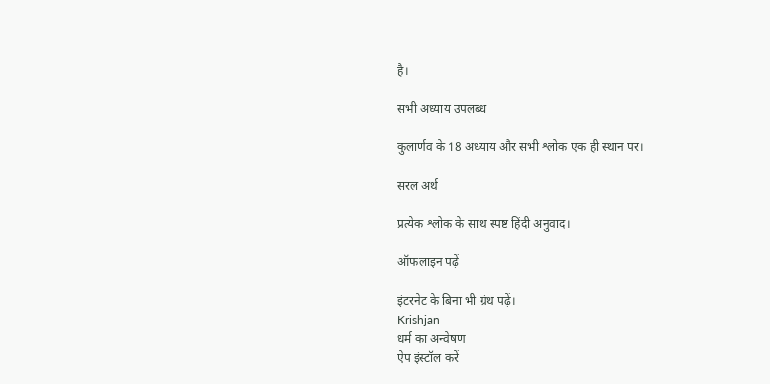है।

सभी अध्याय उपलब्ध

कुलार्णव के 18 अध्याय और सभी श्लोक एक ही स्थान पर।

सरल अर्थ

प्रत्येक श्लोक के साथ स्पष्ट हिंदी अनुवाद।

ऑफलाइन पढ़ें

इंटरनेट के बिना भी ग्रंथ पढ़ें।
Krishjan
धर्म का अन्वेषण
ऐप इंस्टॉल करें